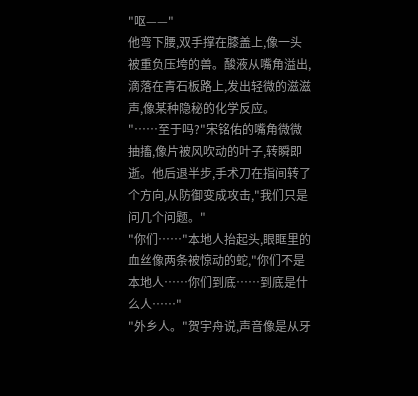"呕——"
他弯下腰,双手撑在膝盖上,像一头被重负压垮的兽。酸液从嘴角溢出,滴落在青石板路上,发出轻微的滋滋声,像某种隐秘的化学反应。
"……至于吗?"宋铭佑的嘴角微微抽搐,像片被风吹动的叶子,转瞬即逝。他后退半步,手术刀在指间转了个方向,从防御变成攻击,"我们只是问几个问题。"
"你们……"本地人抬起头,眼眶里的血丝像两条被惊动的蛇,"你们不是本地人……你们到底……到底是什么人……"
"外乡人。"贺宇舟说,声音像是从牙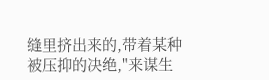缝里挤出来的,带着某种被压抑的决绝,"来谋生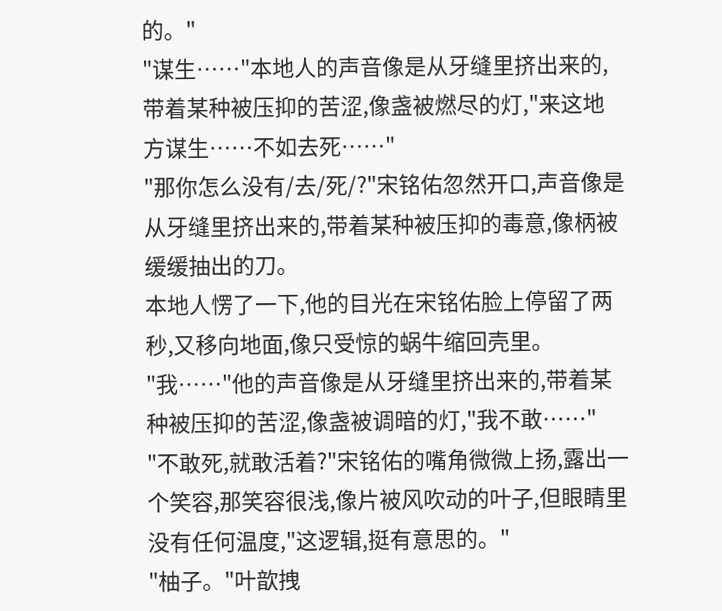的。"
"谋生……"本地人的声音像是从牙缝里挤出来的,带着某种被压抑的苦涩,像盏被燃尽的灯,"来这地方谋生……不如去死……"
"那你怎么没有/去/死/?"宋铭佑忽然开口,声音像是从牙缝里挤出来的,带着某种被压抑的毒意,像柄被缓缓抽出的刀。
本地人愣了一下,他的目光在宋铭佑脸上停留了两秒,又移向地面,像只受惊的蜗牛缩回壳里。
"我……"他的声音像是从牙缝里挤出来的,带着某种被压抑的苦涩,像盏被调暗的灯,"我不敢……"
"不敢死,就敢活着?"宋铭佑的嘴角微微上扬,露出一个笑容,那笑容很浅,像片被风吹动的叶子,但眼睛里没有任何温度,"这逻辑,挺有意思的。"
"柚子。"叶歆拽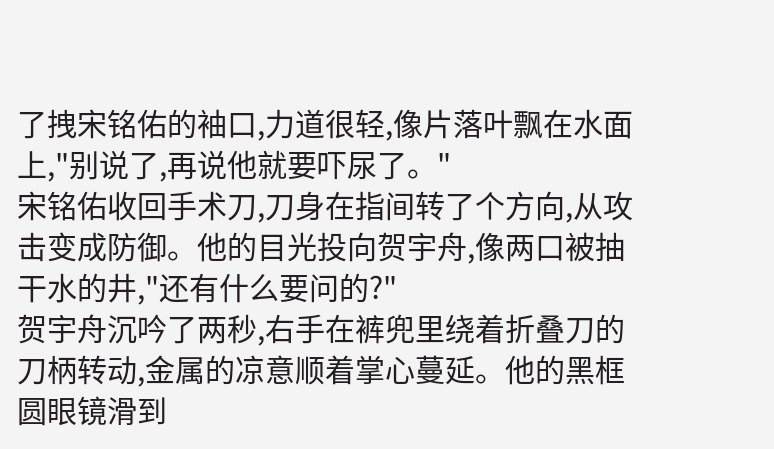了拽宋铭佑的袖口,力道很轻,像片落叶飘在水面上,"别说了,再说他就要吓尿了。"
宋铭佑收回手术刀,刀身在指间转了个方向,从攻击变成防御。他的目光投向贺宇舟,像两口被抽干水的井,"还有什么要问的?"
贺宇舟沉吟了两秒,右手在裤兜里绕着折叠刀的刀柄转动,金属的凉意顺着掌心蔓延。他的黑框圆眼镜滑到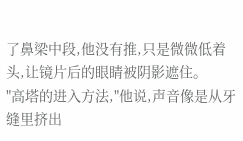了鼻梁中段,他没有推,只是微微低着头,让镜片后的眼睛被阴影遮住。
"高塔的进入方法,"他说,声音像是从牙缝里挤出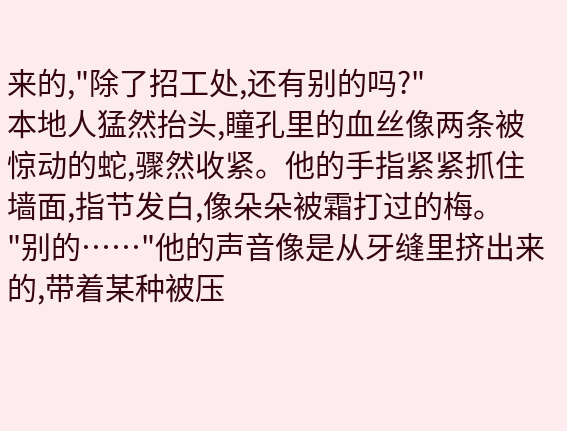来的,"除了招工处,还有别的吗?"
本地人猛然抬头,瞳孔里的血丝像两条被惊动的蛇,骤然收紧。他的手指紧紧抓住墙面,指节发白,像朵朵被霜打过的梅。
"别的……"他的声音像是从牙缝里挤出来的,带着某种被压